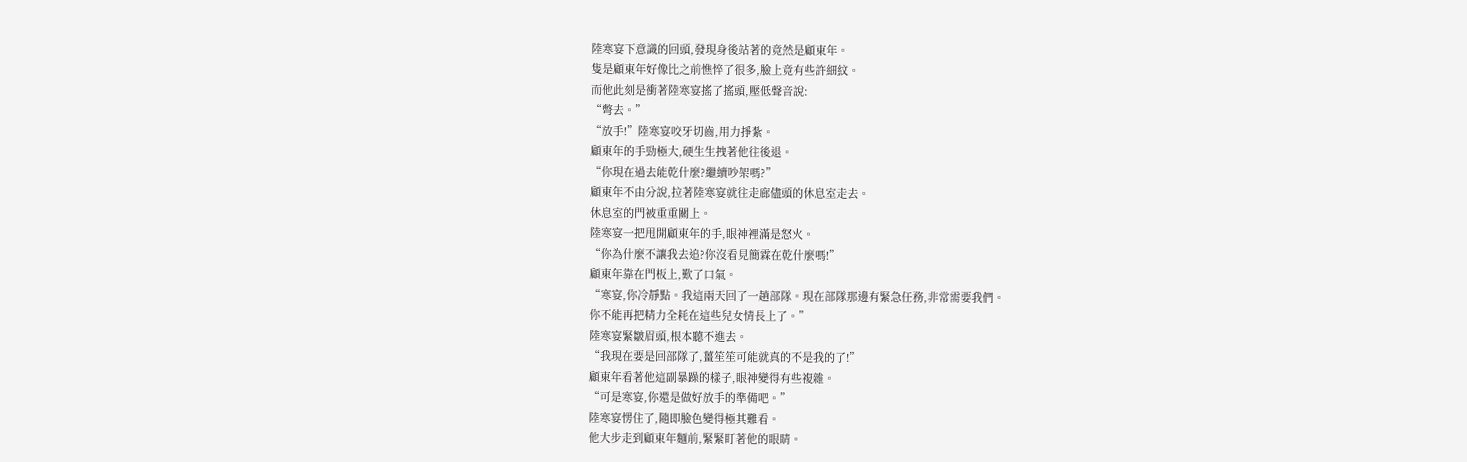陸寒宴下意識的回頭,發現身後站著的竟然是顧東年。
隻是顧東年好像比之前憔悴了很多,臉上竟有些許細紋。
而他此刻是衝著陸寒宴搖了搖頭,壓低聲音說:
“彆去。”
“放手!”陸寒宴咬牙切齒,用力掙紮。
顧東年的手勁極大,硬生生拽著他往後退。
“你現在過去能乾什麼?繼續吵架嗎?”
顧東年不由分說,拉著陸寒宴就往走廊儘頭的休息室走去。
休息室的門被重重關上。
陸寒宴一把甩開顧東年的手,眼神裡滿是怒火。
“你為什麼不讓我去追?你沒看見簡霖在乾什麼嗎!”
顧東年靠在門板上,歎了口氣。
“寒宴,你冷靜點。我這兩天回了一趟部隊。現在部隊那邊有緊急任務,非常需要我們。
你不能再把精力全耗在這些兒女情長上了。”
陸寒宴緊皺眉頭,根本聽不進去。
“我現在要是回部隊了,薑笙笙可能就真的不是我的了!”
顧東年看著他這副暴躁的樣子,眼神變得有些複雜。
“可是寒宴,你還是做好放手的準備吧。”
陸寒宴愣住了,隨即臉色變得極其難看。
他大步走到顧東年麵前,緊緊盯著他的眼睛。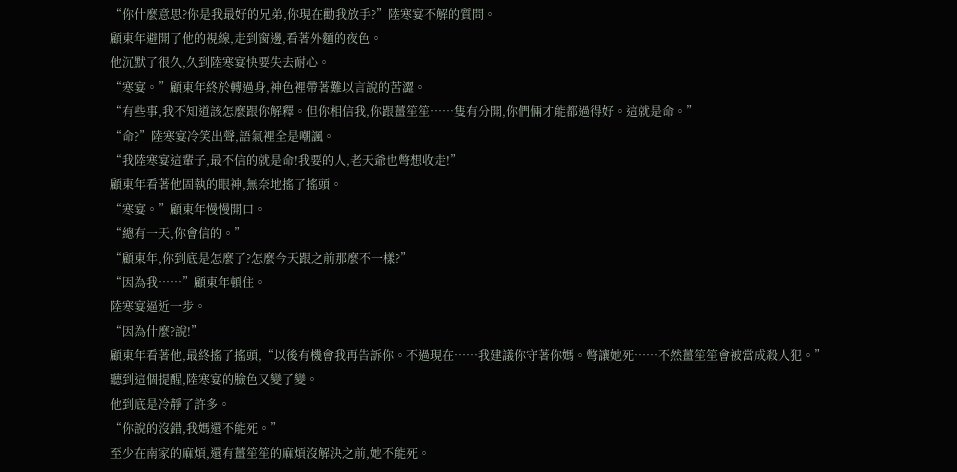“你什麼意思?你是我最好的兄弟,你現在勸我放手?”陸寒宴不解的質問。
顧東年避開了他的視線,走到窗邊,看著外麵的夜色。
他沉默了很久,久到陸寒宴快要失去耐心。
“寒宴。”顧東年終於轉過身,神色裡帶著難以言說的苦澀。
“有些事,我不知道該怎麼跟你解釋。但你相信我,你跟薑笙笙……隻有分開,你們倆才能都過得好。這就是命。”
“命?”陸寒宴冷笑出聲,語氣裡全是嘲諷。
“我陸寒宴這輩子,最不信的就是命!我要的人,老天爺也彆想收走!”
顧東年看著他固執的眼神,無奈地搖了搖頭。
“寒宴。”顧東年慢慢開口。
“總有一天,你會信的。”
“顧東年,你到底是怎麼了?怎麼今天跟之前那麼不一樣?”
“因為我……”顧東年頓住。
陸寒宴逼近一步。
“因為什麼?說!”
顧東年看著他,最終搖了搖頭,“以後有機會我再告訴你。不過現在……我建議你守著你媽。彆讓她死……不然薑笙笙會被當成殺人犯。”
聽到這個提醒,陸寒宴的臉色又變了變。
他到底是冷靜了許多。
“你說的沒錯,我媽還不能死。”
至少在南家的麻煩,還有薑笙笙的麻煩沒解決之前,她不能死。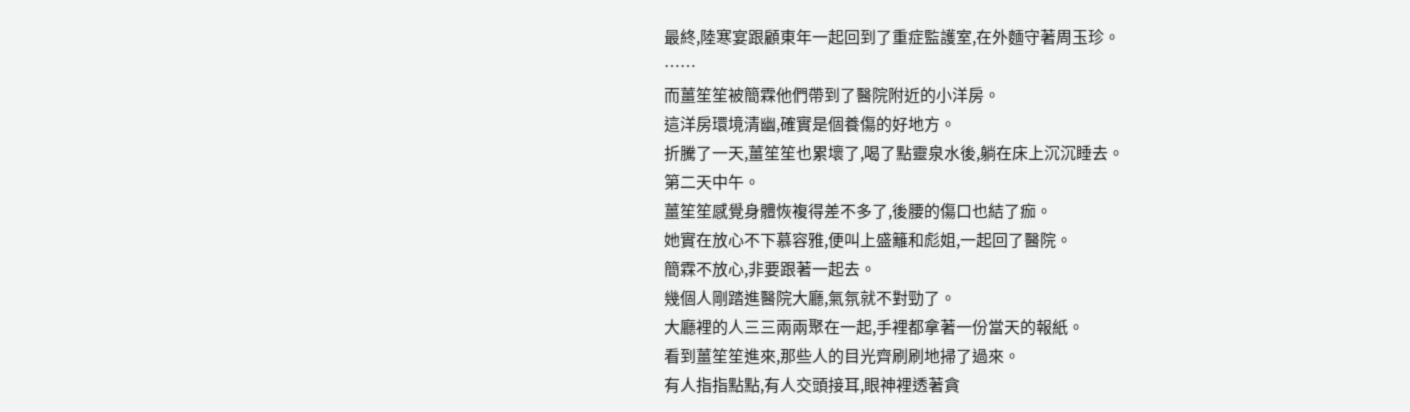最終,陸寒宴跟顧東年一起回到了重症監護室,在外麵守著周玉珍。
……
而薑笙笙被簡霖他們帶到了醫院附近的小洋房。
這洋房環境清幽,確實是個養傷的好地方。
折騰了一天,薑笙笙也累壞了,喝了點靈泉水後,躺在床上沉沉睡去。
第二天中午。
薑笙笙感覺身體恢複得差不多了,後腰的傷口也結了痂。
她實在放心不下慕容雅,便叫上盛籬和彪姐,一起回了醫院。
簡霖不放心,非要跟著一起去。
幾個人剛踏進醫院大廳,氣氛就不對勁了。
大廳裡的人三三兩兩聚在一起,手裡都拿著一份當天的報紙。
看到薑笙笙進來,那些人的目光齊刷刷地掃了過來。
有人指指點點,有人交頭接耳,眼神裡透著貪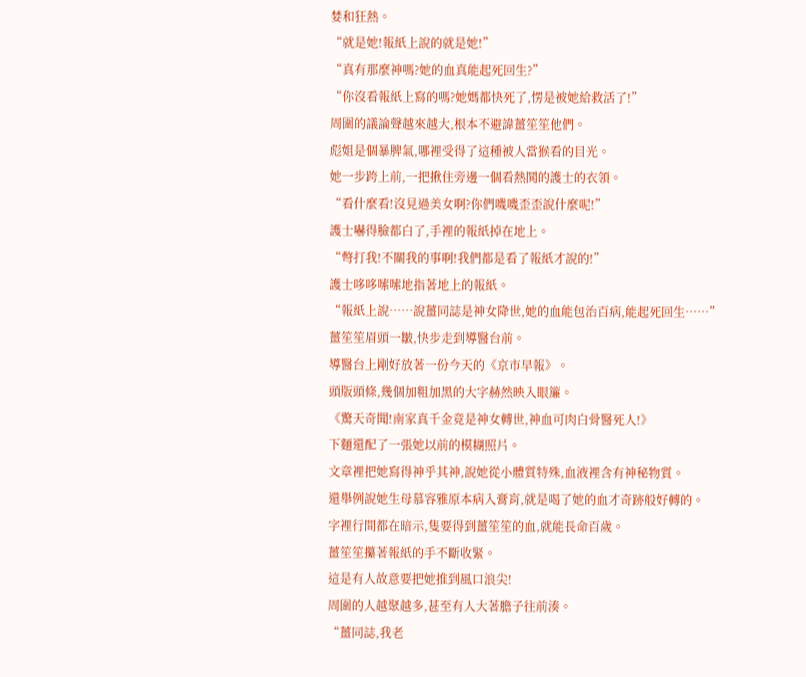婪和狂熱。
“就是她!報紙上說的就是她!”
“真有那麼神嗎?她的血真能起死回生?”
“你沒看報紙上寫的嗎?她媽都快死了,愣是被她給救活了!”
周圍的議論聲越來越大,根本不避諱薑笙笙他們。
彪姐是個暴脾氣,哪裡受得了這種被人當猴看的目光。
她一步跨上前,一把揪住旁邊一個看熱鬨的護士的衣領。
“看什麼看!沒見過美女啊?你們嘰嘰歪歪說什麼呢!”
護士嚇得臉都白了,手裡的報紙掉在地上。
“彆打我!不關我的事啊!我們都是看了報紙才說的!”
護士哆哆嗦嗦地指著地上的報紙。
“報紙上說……說薑同誌是神女降世,她的血能包治百病,能起死回生……”
薑笙笙眉頭一皺,快步走到導醫台前。
導醫台上剛好放著一份今天的《京市早報》。
頭版頭條,幾個加粗加黑的大字赫然映入眼簾。
《驚天奇聞!南家真千金竟是神女轉世,神血可肉白骨醫死人!》
下麵還配了一張她以前的模糊照片。
文章裡把她寫得神乎其神,說她從小體質特殊,血液裡含有神秘物質。
還舉例說她生母慕容雅原本病入膏肓,就是喝了她的血才奇跡般好轉的。
字裡行間都在暗示,隻要得到薑笙笙的血,就能長命百歲。
薑笙笙攥著報紙的手不斷收緊。
這是有人故意要把她推到風口浪尖!
周圍的人越聚越多,甚至有人大著膽子往前湊。
“薑同誌,我老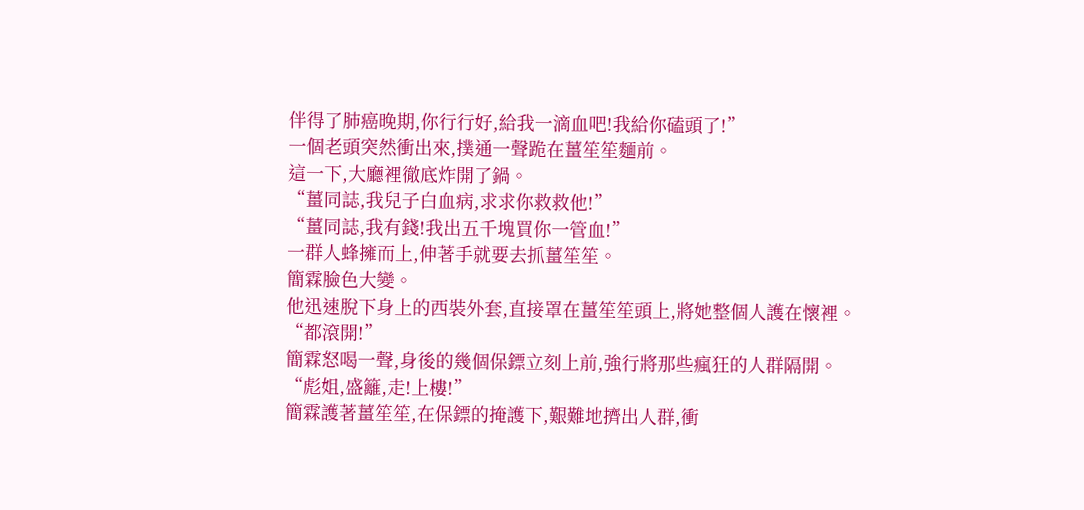伴得了肺癌晚期,你行行好,給我一滴血吧!我給你磕頭了!”
一個老頭突然衝出來,撲通一聲跪在薑笙笙麵前。
這一下,大廳裡徹底炸開了鍋。
“薑同誌,我兒子白血病,求求你救救他!”
“薑同誌,我有錢!我出五千塊買你一管血!”
一群人蜂擁而上,伸著手就要去抓薑笙笙。
簡霖臉色大變。
他迅速脫下身上的西裝外套,直接罩在薑笙笙頭上,將她整個人護在懷裡。
“都滾開!”
簡霖怒喝一聲,身後的幾個保鏢立刻上前,強行將那些瘋狂的人群隔開。
“彪姐,盛籬,走!上樓!”
簡霖護著薑笙笙,在保鏢的掩護下,艱難地擠出人群,衝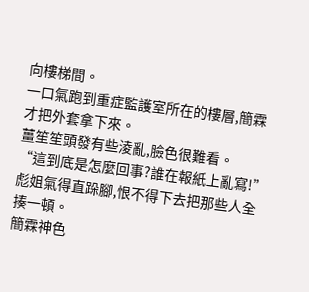向樓梯間。
一口氣跑到重症監護室所在的樓層,簡霖才把外套拿下來。
薑笙笙頭發有些淩亂,臉色很難看。
“這到底是怎麼回事?誰在報紙上亂寫!”
彪姐氣得直跺腳,恨不得下去把那些人全揍一頓。
簡霖神色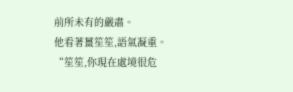前所未有的嚴肅。
他看著薑笙笙,語氣凝重。
“笙笙,你現在處境很危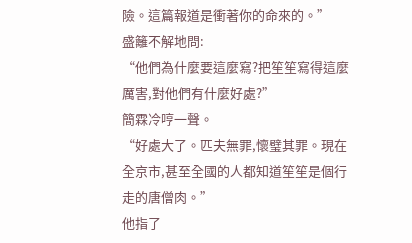險。這篇報道是衝著你的命來的。”
盛籬不解地問:
“他們為什麼要這麼寫?把笙笙寫得這麼厲害,對他們有什麼好處?”
簡霖冷哼一聲。
“好處大了。匹夫無罪,懷璧其罪。現在全京市,甚至全國的人都知道笙笙是個行走的唐僧肉。”
他指了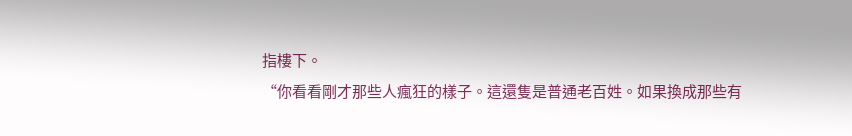指樓下。
“你看看剛才那些人瘋狂的樣子。這還隻是普通老百姓。如果換成那些有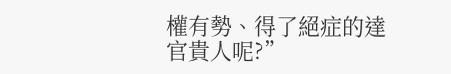權有勢、得了絕症的達官貴人呢?”